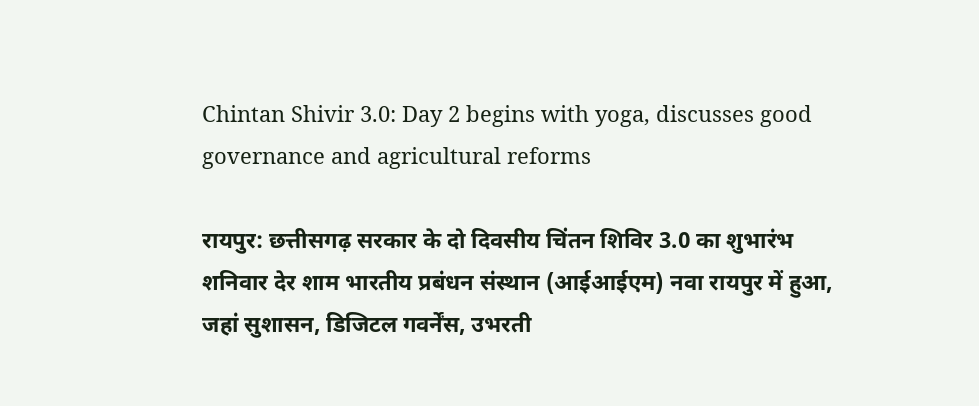Chintan Shivir 3.0: Day 2 begins with yoga, discusses good governance and agricultural reforms

रायपुर: छत्तीसगढ़ सरकार के दो दिवसीय चिंतन शिविर 3.0 का शुभारंभ शनिवार देर शाम भारतीय प्रबंधन संस्थान (आईआईएम) नवा रायपुर में हुआ, जहां सुशासन, डिजिटल गवर्नेंस, उभरती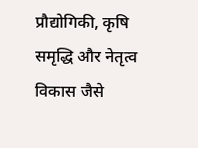प्रौद्योगिकी, कृषि समृद्धि और नेतृत्व विकास जैसे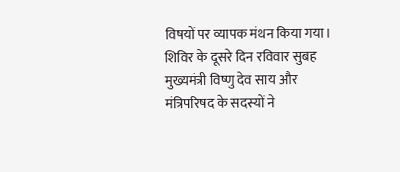विषयों पर व्यापक मंथन किया गया। शिविर के दूसरे दिन रविवार सुबह मुख्यमंत्री विष्णु देव साय और मंत्रिपरिषद के सदस्यों ने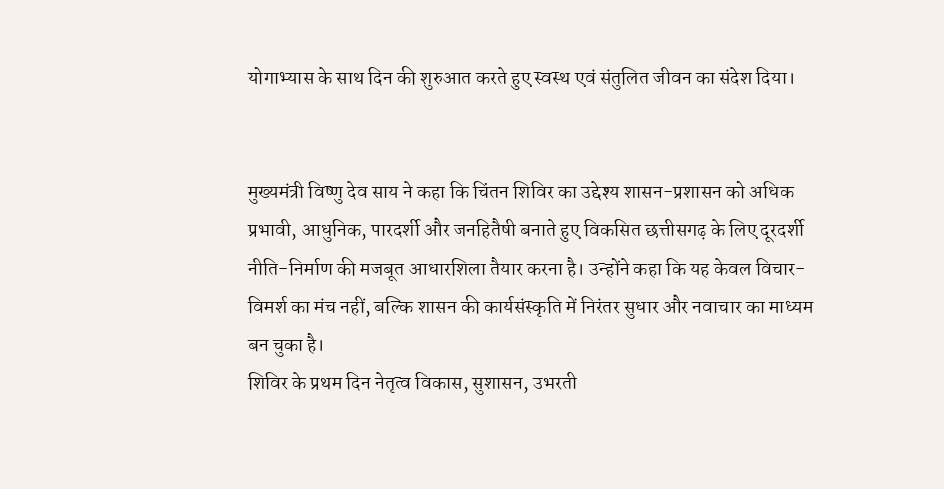योगाभ्यास के साथ दिन की शुरुआत करते हुए स्वस्थ एवं संतुलित जीवन का संदेश दिया।


मुख्यमंत्री विष्णु देव साय ने कहा कि चिंतन शिविर का उद्देश्य शासन-प्रशासन को अधिक प्रभावी, आधुनिक, पारदर्शी और जनहितैषी बनाते हुए विकसित छत्तीसगढ़ के लिए दूरदर्शी नीति-निर्माण की मजबूत आधारशिला तैयार करना है। उन्होंने कहा कि यह केवल विचार-विमर्श का मंच नहीं, बल्कि शासन की कार्यसंस्कृति में निरंतर सुधार और नवाचार का माध्यम बन चुका है।
शिविर के प्रथम दिन नेतृत्व विकास, सुशासन, उभरती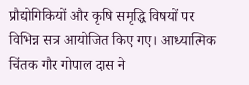प्रौद्योगिकियों और कृषि समृद्धि विषयों पर विभिन्न सत्र आयोजित किए गए। आध्यात्मिक चिंतक गौर गोपाल दास ने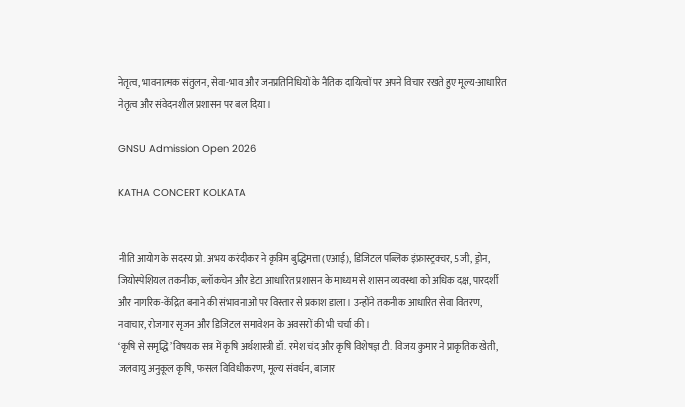नेतृत्व, भावनात्मक संतुलन, सेवा-भाव और जनप्रतिनिधियों के नैतिक दायित्वों पर अपने विचार रखते हुए मूल्य-आधारित नेतृत्व और संवेदनशील प्रशासन पर बल दिया।

GNSU Admission Open 2026

KATHA CONCERT KOLKATA


नीति आयोग के सदस्य प्रो. अभय करंदीकर ने कृत्रिम बुद्धिमत्ता (एआई), डिजिटल पब्लिक इंफ्रास्ट्रक्चर, 5जी, ड्रोन, जियोस्पेशियल तकनीक, ब्लॉकचेन और डेटा आधारित प्रशासन के माध्यम से शासन व्यवस्था को अधिक दक्ष, पारदर्शी और नागरिक-केंद्रित बनाने की संभावनाओं पर विस्तार से प्रकाश डाला। उन्होंने तकनीक आधारित सेवा वितरण, नवाचार, रोजगार सृजन और डिजिटल समावेशन के अवसरों की भी चर्चा की।
‘कृषि से समृद्धि’ विषयक सत्र में कृषि अर्थशास्त्री डॉ. रमेश चंद और कृषि विशेषज्ञ टी. विजय कुमार ने प्राकृतिक खेती, जलवायु अनुकूल कृषि, फसल विविधीकरण, मूल्य संवर्धन, बाजार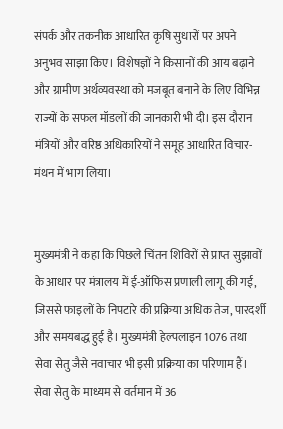संपर्क और तकनीक आधारित कृषि सुधारों पर अपने अनुभव साझा किए। विशेषज्ञों ने किसानों की आय बढ़ाने और ग्रामीण अर्थव्यवस्था को मजबूत बनाने के लिए विभिन्न राज्यों के सफल मॉडलों की जानकारी भी दी। इस दौरान मंत्रियों और वरिष्ठ अधिकारियों ने समूह आधारित विचार-मंथन में भाग लिया।


मुख्यमंत्री ने कहा कि पिछले चिंतन शिविरों से प्राप्त सुझावों के आधार पर मंत्रालय में ई-ऑफिस प्रणाली लागू की गई, जिससे फाइलों के निपटारे की प्रक्रिया अधिक तेज, पारदर्शी और समयबद्ध हुई है। मुख्यमंत्री हेल्पलाइन 1076 तथा सेवा सेतु जैसे नवाचार भी इसी प्रक्रिया का परिणाम हैं। सेवा सेतु के माध्यम से वर्तमान में 36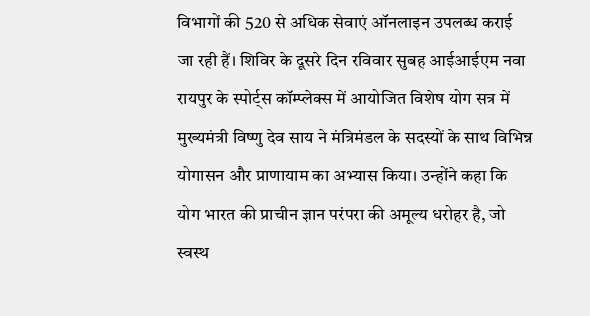विभागों की 520 से अधिक सेवाएं ऑनलाइन उपलब्ध कराई जा रही हैं। शिविर के दूसरे दिन रविवार सुबह आईआईएम नवा रायपुर के स्पोर्ट्स कॉम्प्लेक्स में आयोजित विशेष योग सत्र में मुख्यमंत्री विष्णु देव साय ने मंत्रिमंडल के सदस्यों के साथ विभिन्न योगासन और प्राणायाम का अभ्यास किया। उन्होंने कहा कि योग भारत की प्राचीन ज्ञान परंपरा की अमूल्य धरोहर है, जो स्वस्थ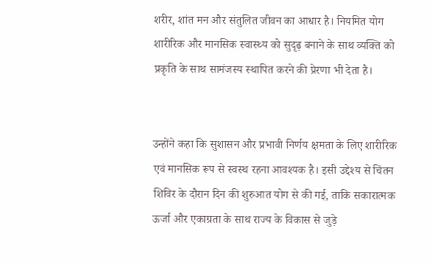शरीर, शांत मन और संतुलित जीवन का आधार है। नियमित योग शारीरिक और मानसिक स्वास्थ्य को सुदृढ़ बनाने के साथ व्यक्ति को प्रकृति के साथ सामंजस्य स्थापित करने की प्रेरणा भी देता है।


उन्होंने कहा कि सुशासन और प्रभावी निर्णय क्षमता के लिए शारीरिक एवं मानसिक रूप से स्वस्थ रहना आवश्यक है। इसी उद्देश्य से चिंतन शिविर के दौरान दिन की शुरुआत योग से की गई, ताकि सकारात्मक ऊर्जा और एकाग्रता के साथ राज्य के विकास से जुड़े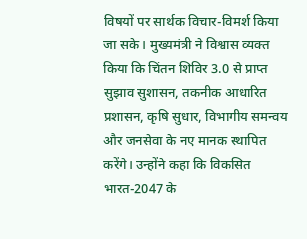विषयों पर सार्थक विचार-विमर्श किया जा सके। मुख्यमंत्री ने विश्वास व्यक्त किया कि चिंतन शिविर 3.0 से प्राप्त सुझाव सुशासन, तकनीक आधारित प्रशासन, कृषि सुधार, विभागीय समन्वय और जनसेवा के नए मानक स्थापित करेंगे। उन्होंने कहा कि विकसित भारत-2047 के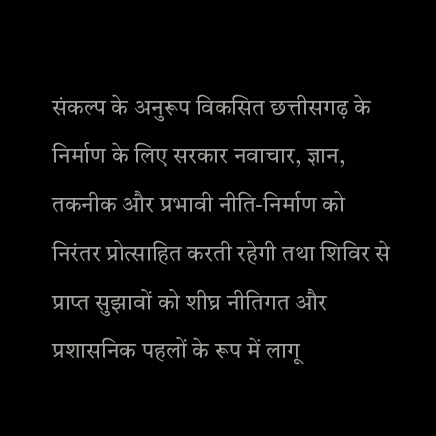संकल्प के अनुरूप विकसित छत्तीसगढ़ के निर्माण के लिए सरकार नवाचार, ज्ञान, तकनीक और प्रभावी नीति-निर्माण को निरंतर प्रोत्साहित करती रहेगी तथा शिविर से प्राप्त सुझावों को शीघ्र नीतिगत और प्रशासनिक पहलों के रूप में लागू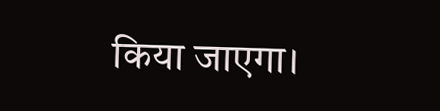किया जाएगा।